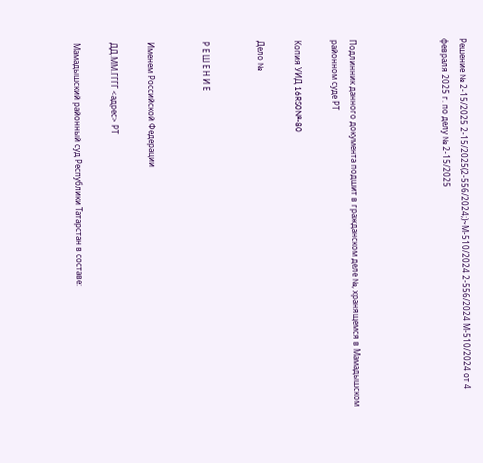Решение № 2-15/2025 2-15/2025(2-556/2024;)~М-510/2024 2-556/2024 М-510/2024 от 4 февраля 2025 г. по делу № 2-15/2025




Подлинник данного документа подшит в гражданском деле №, хранящемся в Мамадышском районном суде РТ

Копия УИД 16RS0№-80

Дело №


Р Е Ш Е Н И Е


Именем Российской Федерации

ДД.ММ.ГГГГ <адрес> РТ

Мамадышский районный суд Республики Татарстан в составе: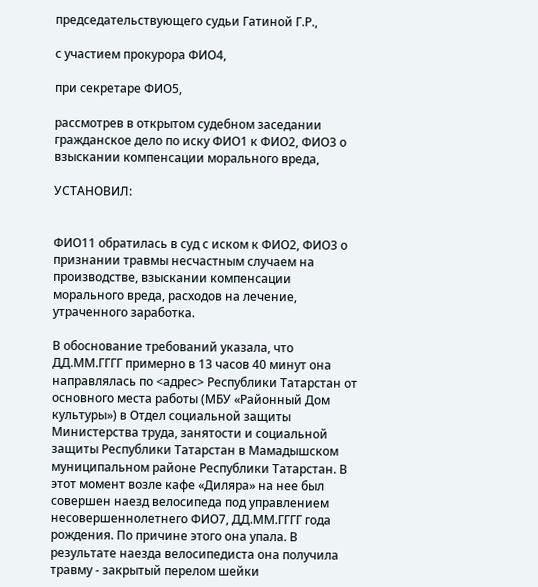председательствующего судьи Гатиной Г.Р.,

с участием прокурора ФИО4,

при секретаре ФИО5,

рассмотрев в открытом судебном заседании гражданское дело по иску ФИО1 к ФИО2, ФИО3 о взыскании компенсации морального вреда,

УСТАНОВИЛ:


ФИО11 обратилась в суд с иском к ФИО2, ФИО3 о признании травмы несчастным случаем на производстве, взыскании компенсации морального вреда, расходов на лечение, утраченного заработка.

В обоснование требований указала, что ДД.ММ.ГГГГ примерно в 13 часов 40 минут она направлялась по <адрес> Республики Татарстан от основного места работы (МБУ «Районный Дом культуры») в Отдел социальной защиты Министерства труда, занятости и социальной защиты Республики Татарстан в Мамадышском муниципальном районе Республики Татарстан. В этот момент возле кафе «Диляра» на нее был совершен наезд велосипеда под управлением несовершеннолетнего ФИО7, ДД.ММ.ГГГГ года рождения. По причине этого она упала. В результате наезда велосипедиста она получила травму - закрытый перелом шейки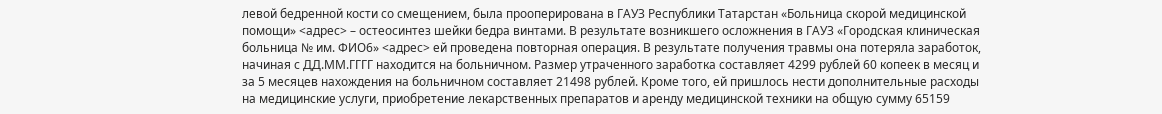левой бедренной кости со смещением, была прооперирована в ГАУЗ Республики Татарстан «Больница скорой медицинской помощи» <адрес> – остеосинтез шейки бедра винтами. В результате возникшего осложнения в ГАУЗ «Городская клиническая больница № им. ФИО6» <адрес> ей проведена повторная операция. В результате получения травмы она потеряла заработок, начиная с ДД.ММ.ГГГГ находится на больничном. Размер утраченного заработка составляет 4299 рублей 60 копеек в месяц и за 5 месяцев нахождения на больничном составляет 21498 рублей. Кроме того, ей пришлось нести дополнительные расходы на медицинские услуги, приобретение лекарственных препаратов и аренду медицинской техники на общую сумму 65159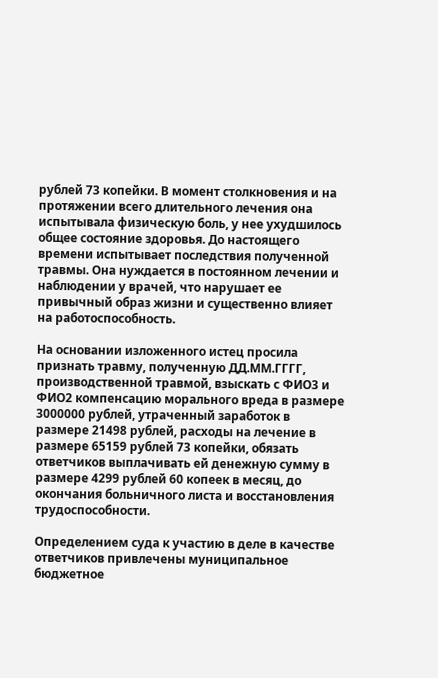рублей 73 копейки. В момент столкновения и на протяжении всего длительного лечения она испытывала физическую боль, у нее ухудшилось общее состояние здоровья. До настоящего времени испытывает последствия полученной травмы. Она нуждается в постоянном лечении и наблюдении у врачей, что нарушает ее привычный образ жизни и существенно влияет на работоспособность.

На основании изложенного истец просила признать травму, полученную ДД.ММ.ГГГГ, производственной травмой, взыскать с ФИО3 и ФИО2 компенсацию морального вреда в размере 3000000 рублей, утраченный заработок в размере 21498 рублей, расходы на лечение в размере 65159 рублей 73 копейки, обязать ответчиков выплачивать ей денежную сумму в размере 4299 рублей 60 копеек в месяц, до окончания больничного листа и восстановления трудоспособности.

Определением суда к участию в деле в качестве ответчиков привлечены муниципальное бюджетное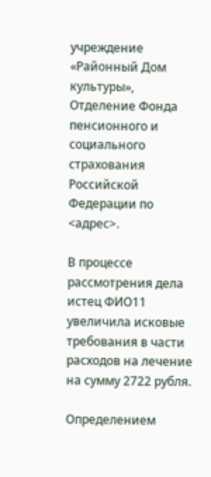учреждение «Районный Дом культуры», Отделение Фонда пенсионного и социального страхования Российской Федерации по <адрес>.

В процессе рассмотрения дела истец ФИО11 увеличила исковые требования в части расходов на лечение на сумму 2722 рубля.

Определением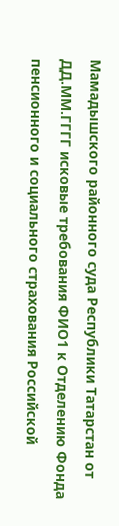Мамадышского районного суда Республики Татарстан от ДД.ММ.ГГГГ исковые требования ФИО1 к Отделению Фонда пенсионного и социального страхования Российской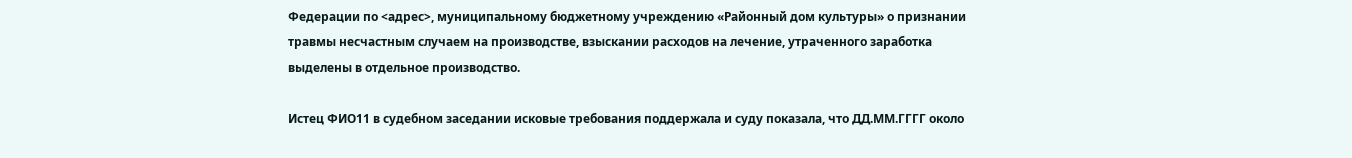Федерации по <адрес>, муниципальному бюджетному учреждению «Районный дом культуры» о признании травмы несчастным случаем на производстве, взыскании расходов на лечение, утраченного заработка выделены в отдельное производство.

Истец ФИО11 в судебном заседании исковые требования поддержала и суду показала, что ДД.ММ.ГГГГ около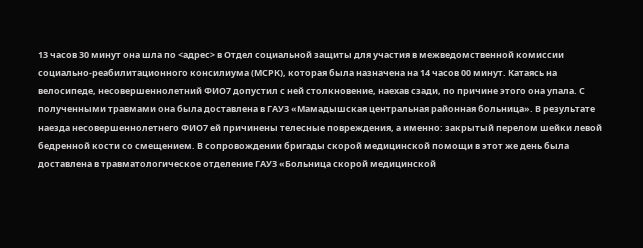13 часов 30 минут она шла по <адрес> в Отдел социальной защиты для участия в межведомственной комиссии социально-реабилитационного консилиума (МСРК), которая была назначена на 14 часов 00 минут. Катаясь на велосипеде, несовершеннолетний ФИО7 допустил с ней столкновение, наехав сзади, по причине этого она упала. С полученными травмами она была доставлена в ГАУЗ «Мамадышская центральная районная больница». В результате наезда несовершеннолетнего ФИО7 ей причинены телесные повреждения, а именно: закрытый перелом шейки левой бедренной кости со смещением. В сопровождении бригады скорой медицинской помощи в этот же день была доставлена в травматологическое отделение ГАУЗ «Больница скорой медицинской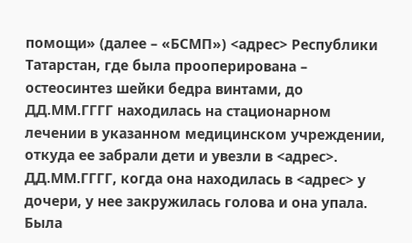помощи» (далее – «БСМП») <адрес> Республики Татарстан, где была прооперирована – остеосинтез шейки бедра винтами, до ДД.ММ.ГГГГ находилась на стационарном лечении в указанном медицинском учреждении, откуда ее забрали дети и увезли в <адрес>. ДД.ММ.ГГГГ, когда она находилась в <адрес> у дочери, у нее закружилась голова и она упала. Была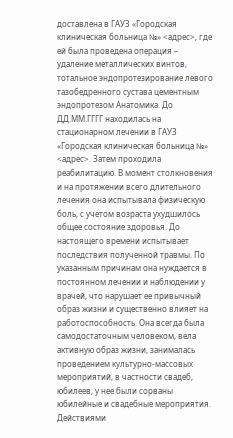доставлена в ГАУЗ «Городская клиническая больница №» <адрес>, где ей была проведена операция – удаление металлических винтов, тотальное эндопротезирование левого тазобедренного сустава цементным эндопротезом Анатомика. До ДД.ММ.ГГГГ находилась на стационарном лечении в ГАУЗ «Городская клиническая больница №» <адрес>. Затем проходила реабилитацию. В момент столкновения и на протяжении всего длительного лечения она испытывала физическую боль, с учетом возраста ухудшилось общее состояние здоровья. До настоящего времени испытывает последствия полученной травмы. По указанным причинам она нуждается в постоянном лечении и наблюдении у врачей, что нарушает ее привычный образ жизни и существенно влияет на работоспособность. Она всегда была самодостаточным человеком, вела активную образ жизни, занималась проведением культурно-массовых мероприятий, в частности свадеб, юбилеев, у нее были сорваны юбилейные и свадебные мероприятия. Действиями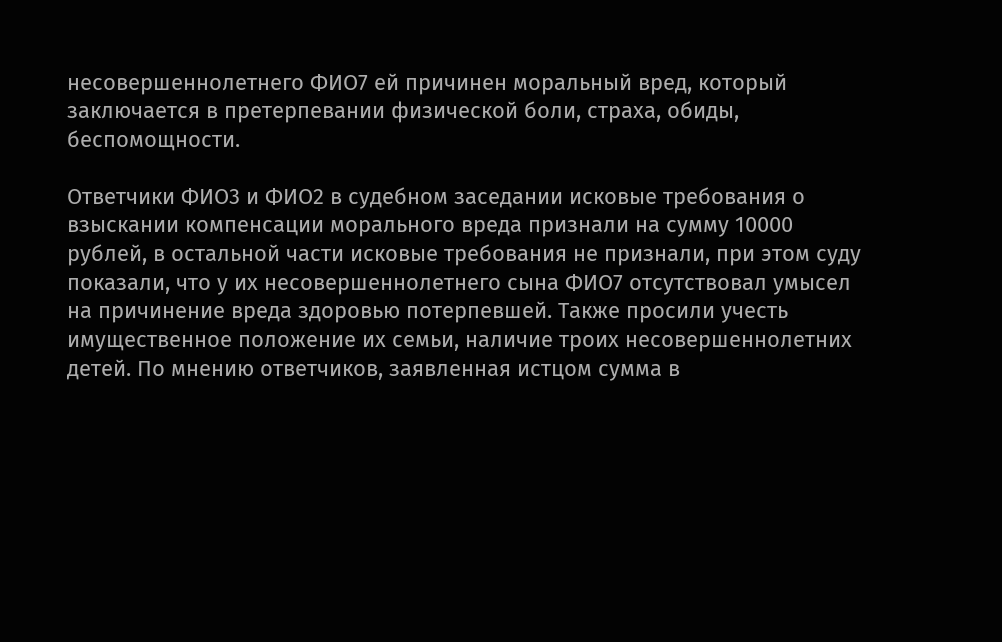несовершеннолетнего ФИО7 ей причинен моральный вред, который заключается в претерпевании физической боли, страха, обиды, беспомощности.

Ответчики ФИО3 и ФИО2 в судебном заседании исковые требования о взыскании компенсации морального вреда признали на сумму 10000 рублей, в остальной части исковые требования не признали, при этом суду показали, что у их несовершеннолетнего сына ФИО7 отсутствовал умысел на причинение вреда здоровью потерпевшей. Также просили учесть имущественное положение их семьи, наличие троих несовершеннолетних детей. По мнению ответчиков, заявленная истцом сумма в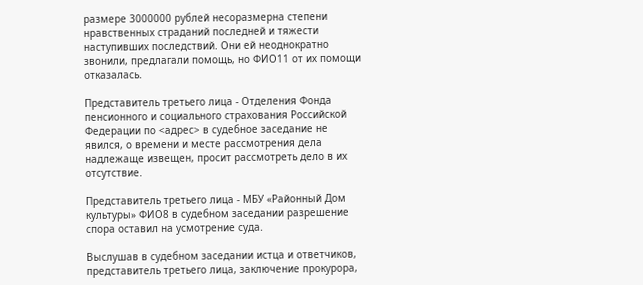размере 3000000 рублей несоразмерна степени нравственных страданий последней и тяжести наступивших последствий. Они ей неоднократно звонили, предлагали помощь, но ФИО11 от их помощи отказалась.

Представитель третьего лица - Отделения Фонда пенсионного и социального страхования Российской Федерации по <адрес> в судебное заседание не явился, о времени и месте рассмотрения дела надлежаще извещен, просит рассмотреть дело в их отсутствие.

Представитель третьего лица - МБУ «Районный Дом культуры» ФИО8 в судебном заседании разрешение спора оставил на усмотрение суда.

Выслушав в судебном заседании истца и ответчиков, представитель третьего лица, заключение прокурора,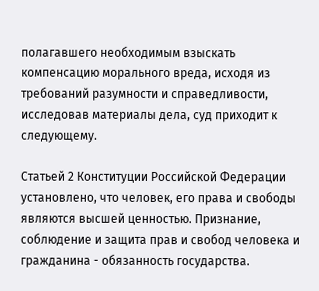полагавшего необходимым взыскать компенсацию морального вреда, исходя из требований разумности и справедливости, исследовав материалы дела, суд приходит к следующему.

Статьей 2 Конституции Российской Федерации установлено, что человек, его права и свободы являются высшей ценностью. Признание, соблюдение и защита прав и свобод человека и гражданина - обязанность государства.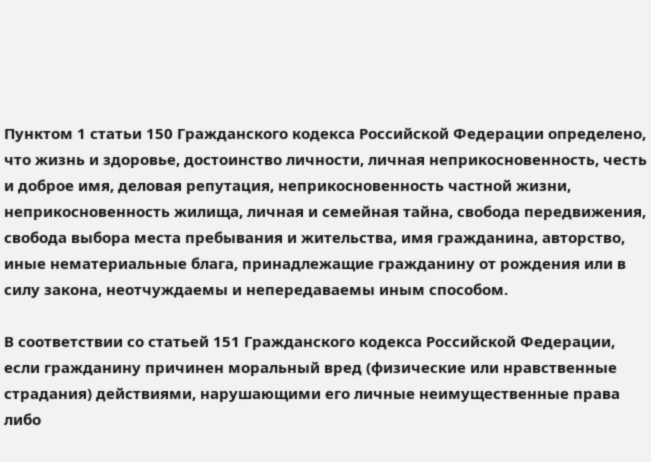Пунктом 1 статьи 150 Гражданского кодекса Российской Федерации определено, что жизнь и здоровье, достоинство личности, личная неприкосновенность, честь и доброе имя, деловая репутация, неприкосновенность частной жизни, неприкосновенность жилища, личная и семейная тайна, свобода передвижения, свобода выбора места пребывания и жительства, имя гражданина, авторство, иные нематериальные блага, принадлежащие гражданину от рождения или в силу закона, неотчуждаемы и непередаваемы иным способом.

В соответствии со статьей 151 Гражданского кодекса Российской Федерации, если гражданину причинен моральный вред (физические или нравственные страдания) действиями, нарушающими его личные неимущественные права либо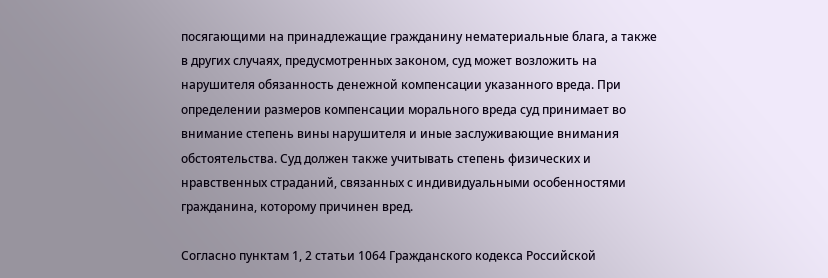посягающими на принадлежащие гражданину нематериальные блага, а также в других случаях, предусмотренных законом, суд может возложить на нарушителя обязанность денежной компенсации указанного вреда. При определении размеров компенсации морального вреда суд принимает во внимание степень вины нарушителя и иные заслуживающие внимания обстоятельства. Суд должен также учитывать степень физических и нравственных страданий, связанных с индивидуальными особенностями гражданина, которому причинен вред.

Согласно пунктам 1, 2 статьи 1064 Гражданского кодекса Российской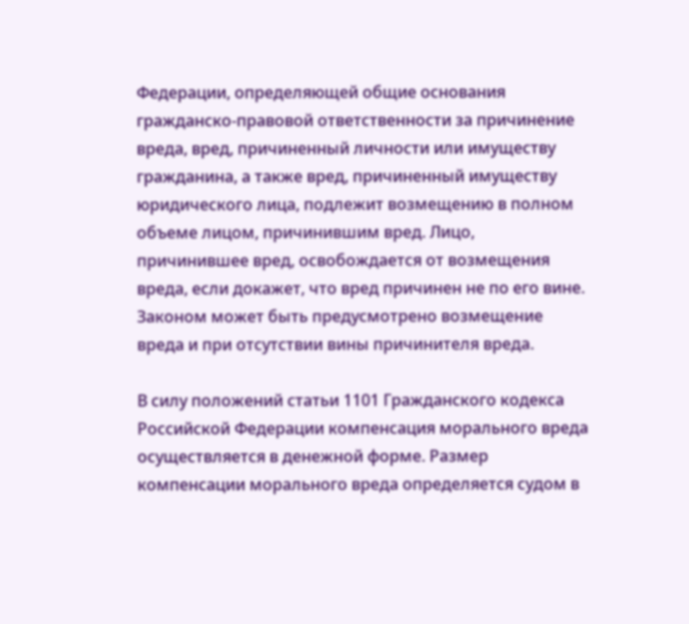Федерации, определяющей общие основания гражданско-правовой ответственности за причинение вреда, вред, причиненный личности или имуществу гражданина, а также вред, причиненный имуществу юридического лица, подлежит возмещению в полном объеме лицом, причинившим вред. Лицо, причинившее вред, освобождается от возмещения вреда, если докажет, что вред причинен не по его вине. Законом может быть предусмотрено возмещение вреда и при отсутствии вины причинителя вреда.

В силу положений статьи 1101 Гражданского кодекса Российской Федерации компенсация морального вреда осуществляется в денежной форме. Размер компенсации морального вреда определяется судом в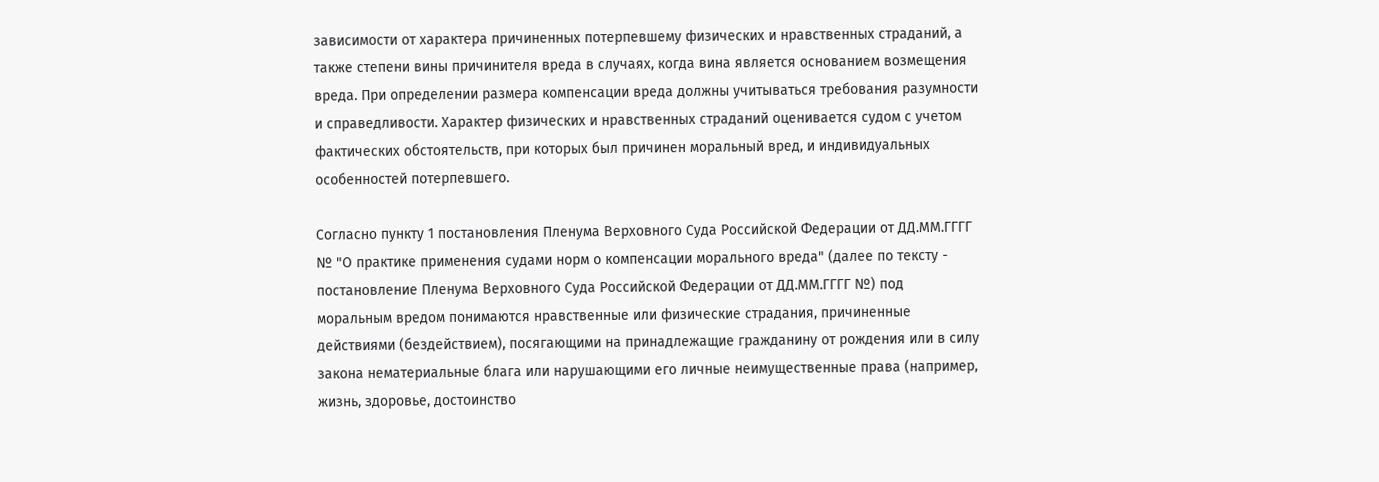зависимости от характера причиненных потерпевшему физических и нравственных страданий, а также степени вины причинителя вреда в случаях, когда вина является основанием возмещения вреда. При определении размера компенсации вреда должны учитываться требования разумности и справедливости. Характер физических и нравственных страданий оценивается судом с учетом фактических обстоятельств, при которых был причинен моральный вред, и индивидуальных особенностей потерпевшего.

Согласно пункту 1 постановления Пленума Верховного Суда Российской Федерации от ДД.ММ.ГГГГ № "О практике применения судами норм о компенсации морального вреда" (далее по тексту - постановление Пленума Верховного Суда Российской Федерации от ДД.ММ.ГГГГ №) под моральным вредом понимаются нравственные или физические страдания, причиненные действиями (бездействием), посягающими на принадлежащие гражданину от рождения или в силу закона нематериальные блага или нарушающими его личные неимущественные права (например, жизнь, здоровье, достоинство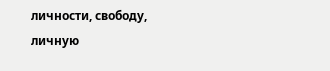личности, свободу, личную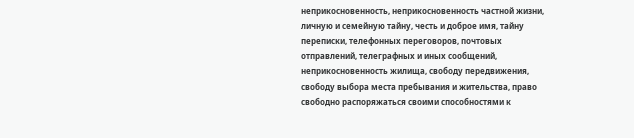неприкосновенность, неприкосновенность частной жизни, личную и семейную тайну, честь и доброе имя, тайну переписки, телефонных переговоров, почтовых отправлений, телеграфных и иных сообщений, неприкосновенность жилища, свободу передвижения, свободу выбора места пребывания и жительства, право свободно распоряжаться своими способностями к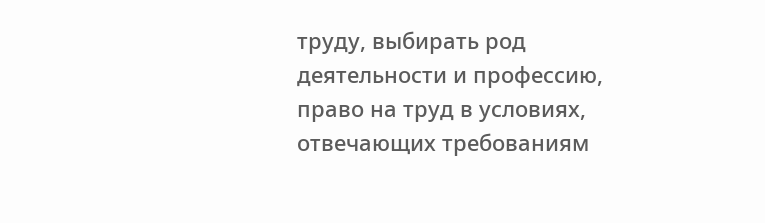труду, выбирать род деятельности и профессию, право на труд в условиях, отвечающих требованиям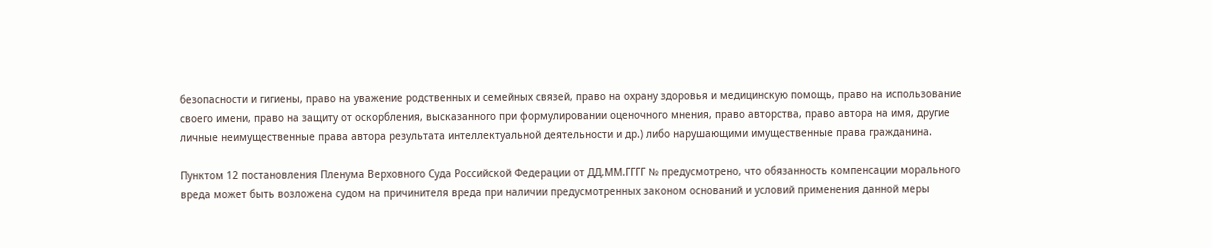безопасности и гигиены, право на уважение родственных и семейных связей, право на охрану здоровья и медицинскую помощь, право на использование своего имени, право на защиту от оскорбления, высказанного при формулировании оценочного мнения, право авторства, право автора на имя, другие личные неимущественные права автора результата интеллектуальной деятельности и др.) либо нарушающими имущественные права гражданина.

Пунктом 12 постановления Пленума Верховного Суда Российской Федерации от ДД.ММ.ГГГГ № предусмотрено, что обязанность компенсации морального вреда может быть возложена судом на причинителя вреда при наличии предусмотренных законом оснований и условий применения данной меры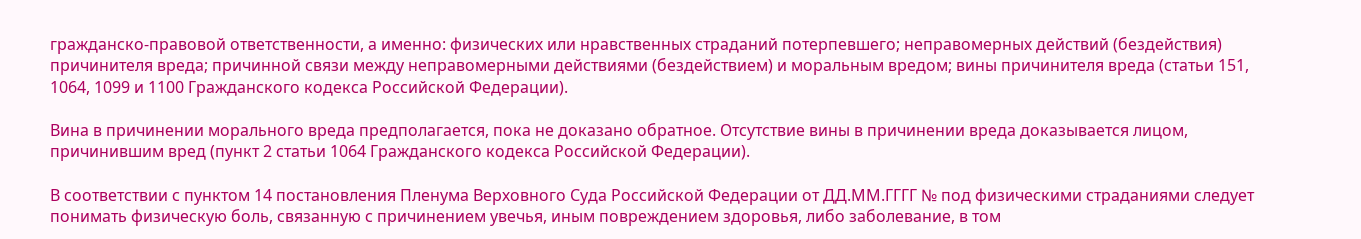гражданско-правовой ответственности, а именно: физических или нравственных страданий потерпевшего; неправомерных действий (бездействия) причинителя вреда; причинной связи между неправомерными действиями (бездействием) и моральным вредом; вины причинителя вреда (статьи 151, 1064, 1099 и 1100 Гражданского кодекса Российской Федерации).

Вина в причинении морального вреда предполагается, пока не доказано обратное. Отсутствие вины в причинении вреда доказывается лицом, причинившим вред (пункт 2 статьи 1064 Гражданского кодекса Российской Федерации).

В соответствии с пунктом 14 постановления Пленума Верховного Суда Российской Федерации от ДД.ММ.ГГГГ № под физическими страданиями следует понимать физическую боль, связанную с причинением увечья, иным повреждением здоровья, либо заболевание, в том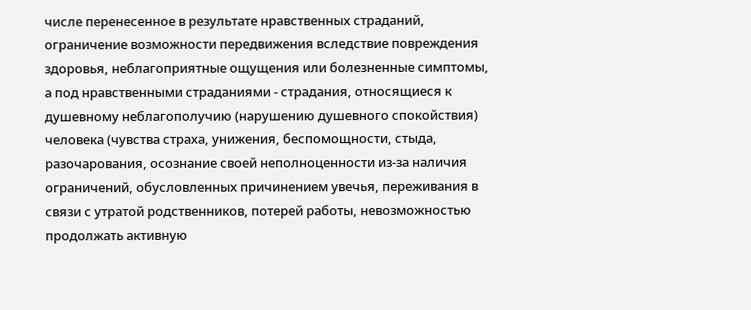числе перенесенное в результате нравственных страданий, ограничение возможности передвижения вследствие повреждения здоровья, неблагоприятные ощущения или болезненные симптомы, а под нравственными страданиями - страдания, относящиеся к душевному неблагополучию (нарушению душевного спокойствия) человека (чувства страха, унижения, беспомощности, стыда, разочарования, осознание своей неполноценности из-за наличия ограничений, обусловленных причинением увечья, переживания в связи с утратой родственников, потерей работы, невозможностью продолжать активную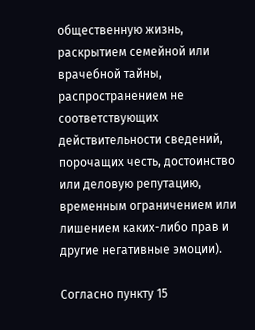общественную жизнь, раскрытием семейной или врачебной тайны, распространением не соответствующих действительности сведений, порочащих честь, достоинство или деловую репутацию, временным ограничением или лишением каких-либо прав и другие негативные эмоции).

Согласно пункту 15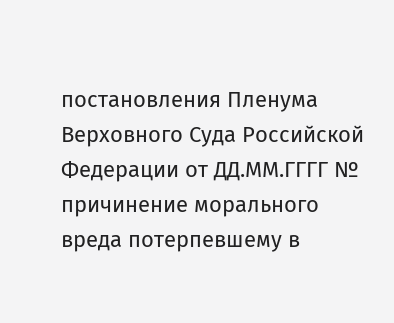постановления Пленума Верховного Суда Российской Федерации от ДД.ММ.ГГГГ № причинение морального вреда потерпевшему в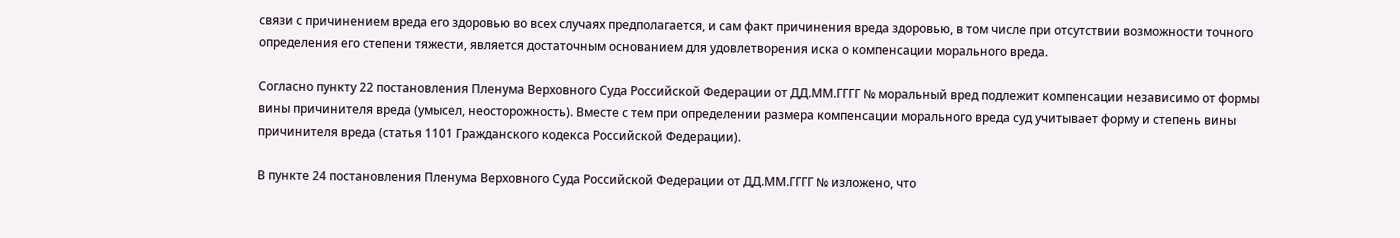связи с причинением вреда его здоровью во всех случаях предполагается, и сам факт причинения вреда здоровью, в том числе при отсутствии возможности точного определения его степени тяжести, является достаточным основанием для удовлетворения иска о компенсации морального вреда.

Согласно пункту 22 постановления Пленума Верховного Суда Российской Федерации от ДД.ММ.ГГГГ № моральный вред подлежит компенсации независимо от формы вины причинителя вреда (умысел, неосторожность). Вместе с тем при определении размера компенсации морального вреда суд учитывает форму и степень вины причинителя вреда (статья 1101 Гражданского кодекса Российской Федерации).

В пункте 24 постановления Пленума Верховного Суда Российской Федерации от ДД.ММ.ГГГГ № изложено, что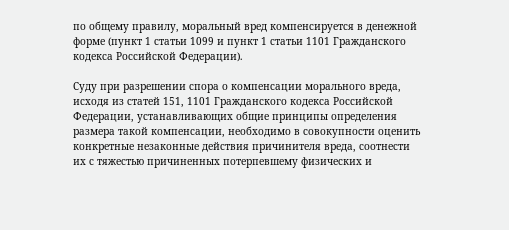по общему правилу, моральный вред компенсируется в денежной форме (пункт 1 статьи 1099 и пункт 1 статьи 1101 Гражданского кодекса Российской Федерации).

Суду при разрешении спора о компенсации морального вреда, исходя из статей 151, 1101 Гражданского кодекса Российской Федерации, устанавливающих общие принципы определения размера такой компенсации, необходимо в совокупности оценить конкретные незаконные действия причинителя вреда, соотнести их с тяжестью причиненных потерпевшему физических и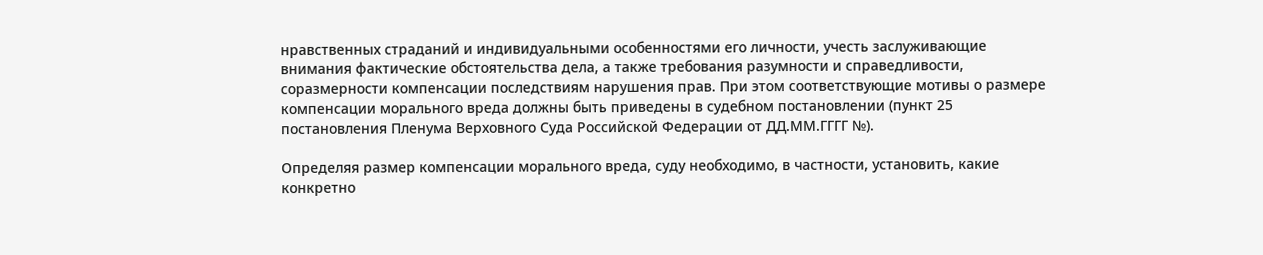нравственных страданий и индивидуальными особенностями его личности, учесть заслуживающие внимания фактические обстоятельства дела, а также требования разумности и справедливости, соразмерности компенсации последствиям нарушения прав. При этом соответствующие мотивы о размере компенсации морального вреда должны быть приведены в судебном постановлении (пункт 25 постановления Пленума Верховного Суда Российской Федерации от ДД.ММ.ГГГГ №).

Определяя размер компенсации морального вреда, суду необходимо, в частности, установить, какие конкретно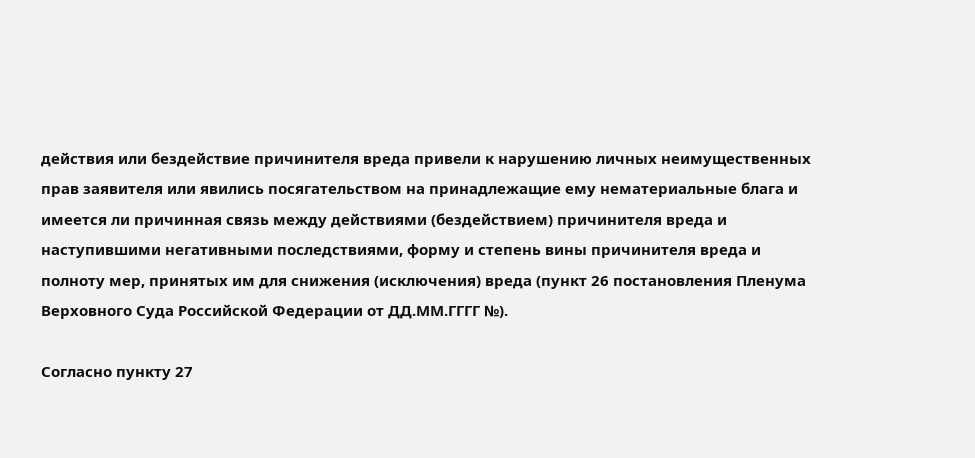действия или бездействие причинителя вреда привели к нарушению личных неимущественных прав заявителя или явились посягательством на принадлежащие ему нематериальные блага и имеется ли причинная связь между действиями (бездействием) причинителя вреда и наступившими негативными последствиями, форму и степень вины причинителя вреда и полноту мер, принятых им для снижения (исключения) вреда (пункт 26 постановления Пленума Верховного Суда Российской Федерации от ДД.ММ.ГГГГ №).

Согласно пункту 27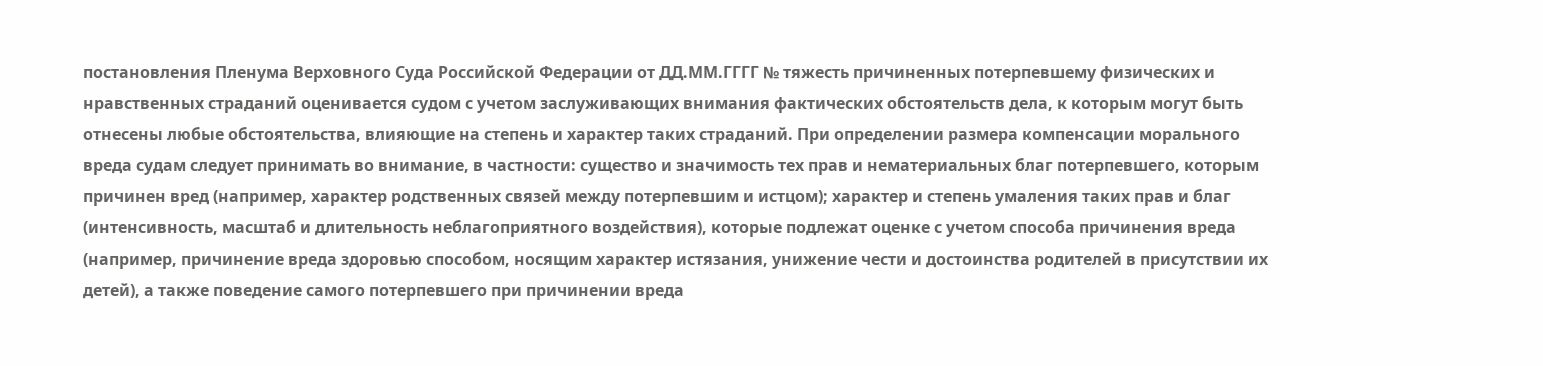постановления Пленума Верховного Суда Российской Федерации от ДД.ММ.ГГГГ № тяжесть причиненных потерпевшему физических и нравственных страданий оценивается судом с учетом заслуживающих внимания фактических обстоятельств дела, к которым могут быть отнесены любые обстоятельства, влияющие на степень и характер таких страданий. При определении размера компенсации морального вреда судам следует принимать во внимание, в частности: существо и значимость тех прав и нематериальных благ потерпевшего, которым причинен вред (например, характер родственных связей между потерпевшим и истцом); характер и степень умаления таких прав и благ (интенсивность, масштаб и длительность неблагоприятного воздействия), которые подлежат оценке с учетом способа причинения вреда (например, причинение вреда здоровью способом, носящим характер истязания, унижение чести и достоинства родителей в присутствии их детей), а также поведение самого потерпевшего при причинении вреда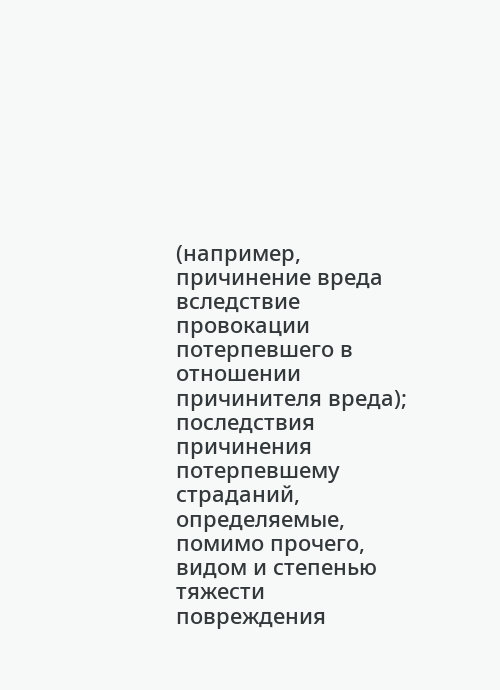(например, причинение вреда вследствие провокации потерпевшего в отношении причинителя вреда); последствия причинения потерпевшему страданий, определяемые, помимо прочего, видом и степенью тяжести повреждения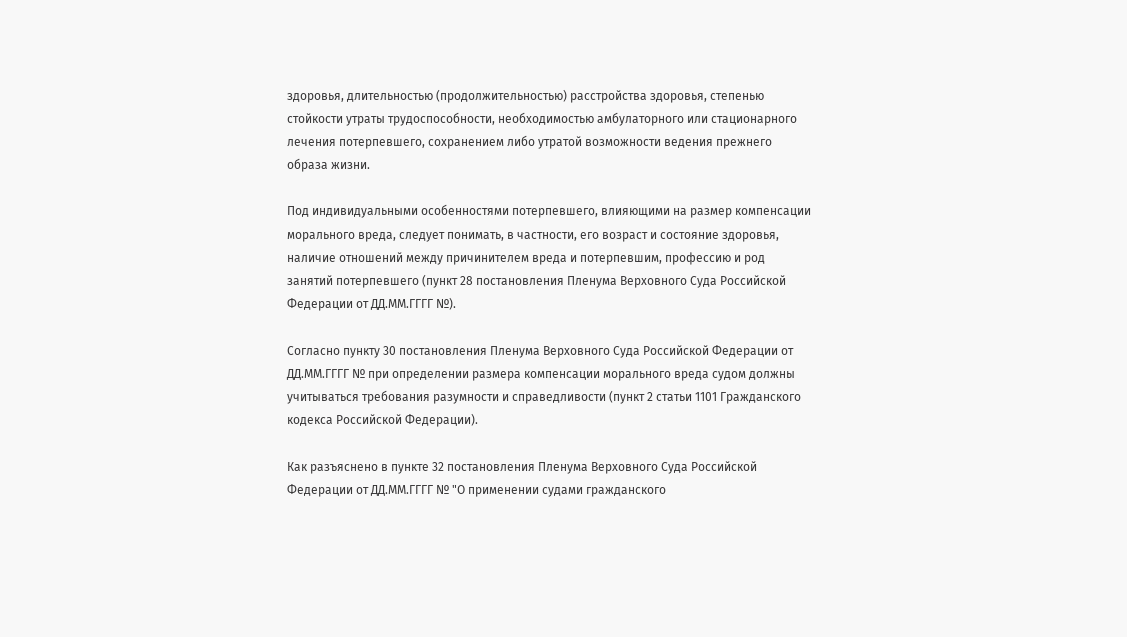здоровья, длительностью (продолжительностью) расстройства здоровья, степенью стойкости утраты трудоспособности, необходимостью амбулаторного или стационарного лечения потерпевшего, сохранением либо утратой возможности ведения прежнего образа жизни.

Под индивидуальными особенностями потерпевшего, влияющими на размер компенсации морального вреда, следует понимать, в частности, его возраст и состояние здоровья, наличие отношений между причинителем вреда и потерпевшим, профессию и род занятий потерпевшего (пункт 28 постановления Пленума Верховного Суда Российской Федерации от ДД.ММ.ГГГГ №).

Согласно пункту 30 постановления Пленума Верховного Суда Российской Федерации от ДД.ММ.ГГГГ № при определении размера компенсации морального вреда судом должны учитываться требования разумности и справедливости (пункт 2 статьи 1101 Гражданского кодекса Российской Федерации).

Как разъяснено в пункте 32 постановления Пленума Верховного Суда Российской Федерации от ДД.ММ.ГГГГ № "О применении судами гражданского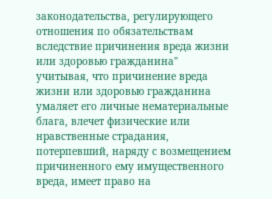законодательства, регулирующего отношения по обязательствам вследствие причинения вреда жизни или здоровью гражданина" учитывая, что причинение вреда жизни или здоровью гражданина умаляет его личные нематериальные блага, влечет физические или нравственные страдания, потерпевший, наряду с возмещением причиненного ему имущественного вреда, имеет право на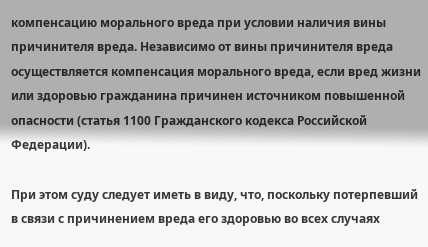компенсацию морального вреда при условии наличия вины причинителя вреда. Независимо от вины причинителя вреда осуществляется компенсация морального вреда, если вред жизни или здоровью гражданина причинен источником повышенной опасности (статья 1100 Гражданского кодекса Российской Федерации).

При этом суду следует иметь в виду, что, поскольку потерпевший в связи с причинением вреда его здоровью во всех случаях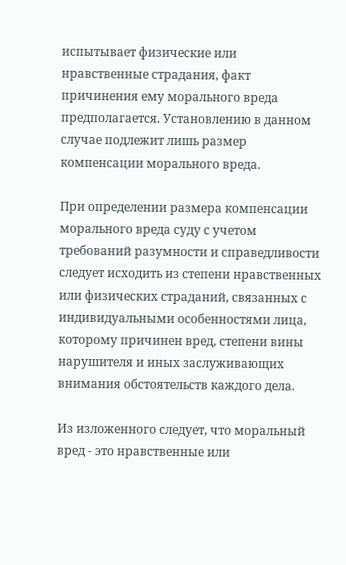испытывает физические или нравственные страдания, факт причинения ему морального вреда предполагается. Установлению в данном случае подлежит лишь размер компенсации морального вреда.

При определении размера компенсации морального вреда суду с учетом требований разумности и справедливости следует исходить из степени нравственных или физических страданий, связанных с индивидуальными особенностями лица, которому причинен вред, степени вины нарушителя и иных заслуживающих внимания обстоятельств каждого дела.

Из изложенного следует, что моральный вред - это нравственные или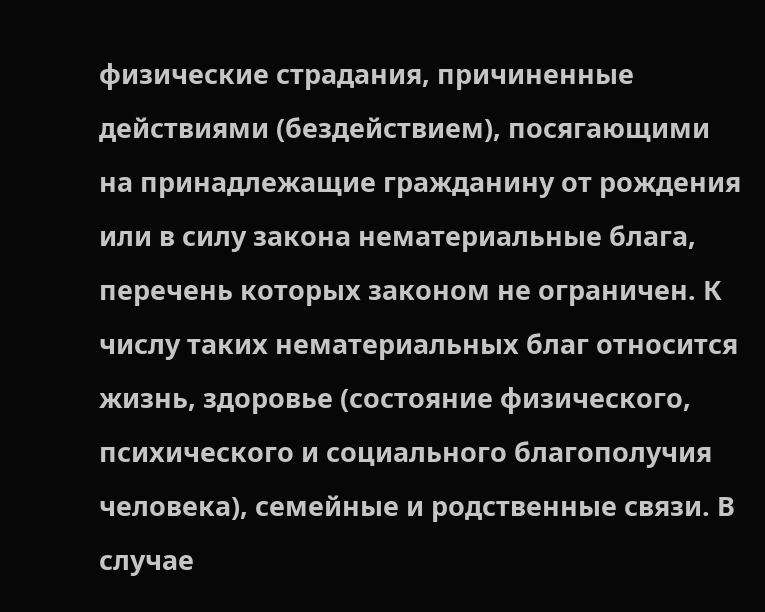физические страдания, причиненные действиями (бездействием), посягающими на принадлежащие гражданину от рождения или в силу закона нематериальные блага, перечень которых законом не ограничен. К числу таких нематериальных благ относится жизнь, здоровье (состояние физического, психического и социального благополучия человека), семейные и родственные связи. В случае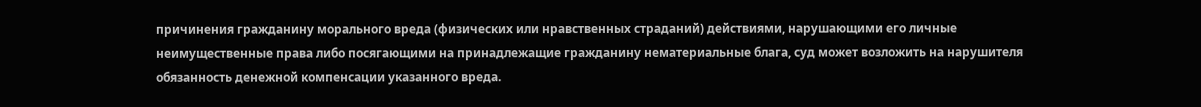причинения гражданину морального вреда (физических или нравственных страданий) действиями, нарушающими его личные неимущественные права либо посягающими на принадлежащие гражданину нематериальные блага, суд может возложить на нарушителя обязанность денежной компенсации указанного вреда.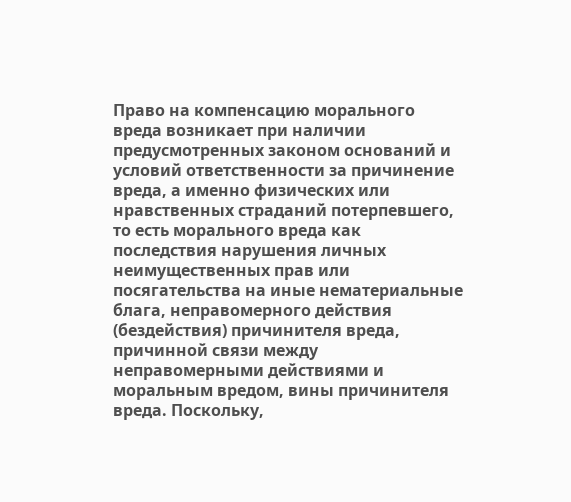Право на компенсацию морального вреда возникает при наличии предусмотренных законом оснований и условий ответственности за причинение вреда, а именно физических или нравственных страданий потерпевшего, то есть морального вреда как последствия нарушения личных неимущественных прав или посягательства на иные нематериальные блага, неправомерного действия (бездействия) причинителя вреда, причинной связи между неправомерными действиями и моральным вредом, вины причинителя вреда. Поскольку,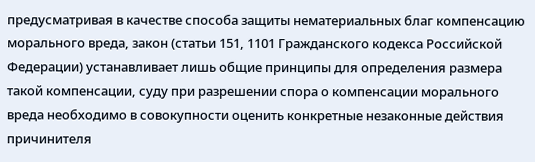предусматривая в качестве способа защиты нематериальных благ компенсацию морального вреда, закон (статьи 151, 1101 Гражданского кодекса Российской Федерации) устанавливает лишь общие принципы для определения размера такой компенсации, суду при разрешении спора о компенсации морального вреда необходимо в совокупности оценить конкретные незаконные действия причинителя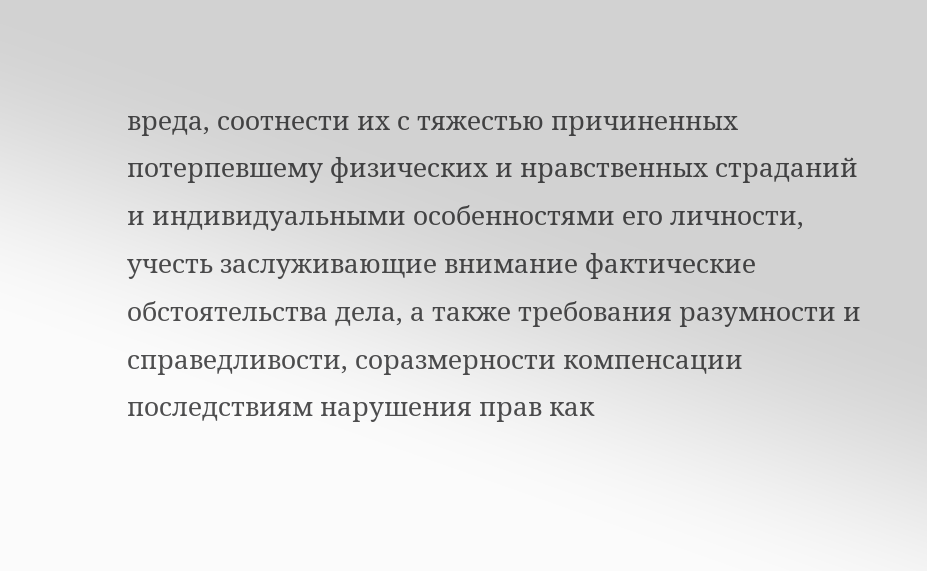вреда, соотнести их с тяжестью причиненных потерпевшему физических и нравственных страданий и индивидуальными особенностями его личности, учесть заслуживающие внимание фактические обстоятельства дела, а также требования разумности и справедливости, соразмерности компенсации последствиям нарушения прав как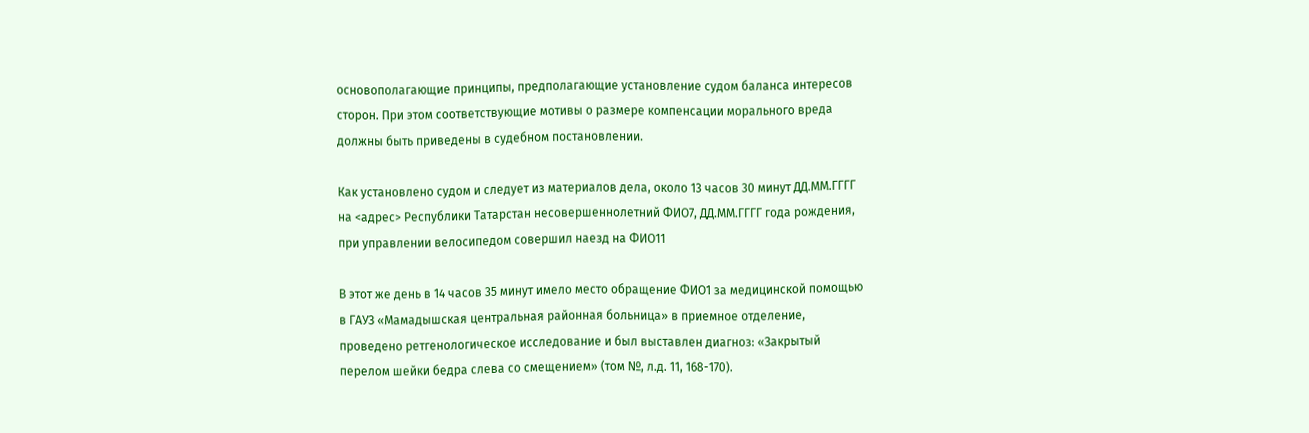основополагающие принципы, предполагающие установление судом баланса интересов сторон. При этом соответствующие мотивы о размере компенсации морального вреда должны быть приведены в судебном постановлении.

Как установлено судом и следует из материалов дела, около 13 часов 30 минут ДД.ММ.ГГГГ на <адрес> Республики Татарстан несовершеннолетний ФИО7, ДД.ММ.ГГГГ года рождения, при управлении велосипедом совершил наезд на ФИО11

В этот же день в 14 часов 35 минут имело место обращение ФИО1 за медицинской помощью в ГАУЗ «Мамадышская центральная районная больница» в приемное отделение, проведено ретгенологическое исследование и был выставлен диагноз: «Закрытый перелом шейки бедра слева со смещением» (том №, л.д. 11, 168-170).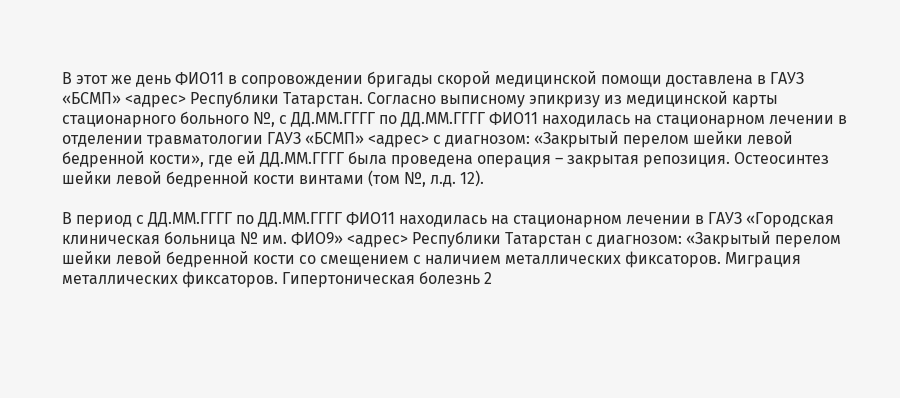В этот же день ФИО11 в сопровождении бригады скорой медицинской помощи доставлена в ГАУЗ «БСМП» <адрес> Республики Татарстан. Согласно выписному эпикризу из медицинской карты стационарного больного №, с ДД.ММ.ГГГГ по ДД.ММ.ГГГГ ФИО11 находилась на стационарном лечении в отделении травматологии ГАУЗ «БСМП» <адрес> с диагнозом: «Закрытый перелом шейки левой бедренной кости», где ей ДД.ММ.ГГГГ была проведена операция – закрытая репозиция. Остеосинтез шейки левой бедренной кости винтами (том №, л.д. 12).

В период с ДД.ММ.ГГГГ по ДД.ММ.ГГГГ ФИО11 находилась на стационарном лечении в ГАУЗ «Городская клиническая больница № им. ФИО9» <адрес> Республики Татарстан с диагнозом: «Закрытый перелом шейки левой бедренной кости со смещением с наличием металлических фиксаторов. Миграция металлических фиксаторов. Гипертоническая болезнь 2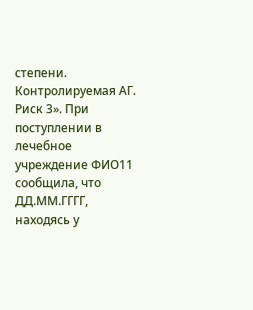степени. Контролируемая АГ. Риск 3». При поступлении в лечебное учреждение ФИО11 сообщила, что ДД.ММ.ГГГГ, находясь у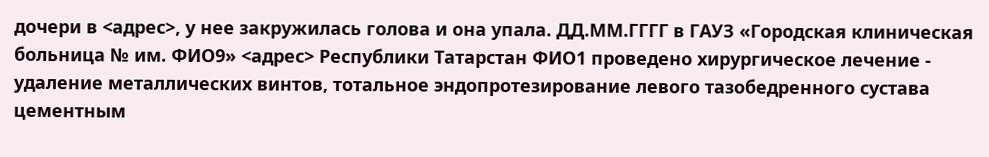дочери в <адрес>, у нее закружилась голова и она упала. ДД.ММ.ГГГГ в ГАУЗ «Городская клиническая больница № им. ФИО9» <адрес> Республики Татарстан ФИО1 проведено хирургическое лечение - удаление металлических винтов, тотальное эндопротезирование левого тазобедренного сустава цементным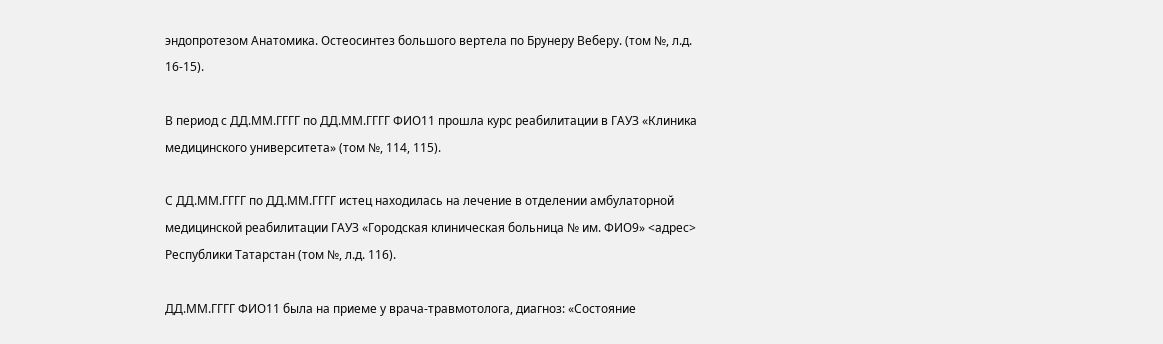эндопротезом Анатомика. Остеосинтез большого вертела по Брунеру Веберу. (том №, л.д. 16-15).

В период с ДД.ММ.ГГГГ по ДД.ММ.ГГГГ ФИО11 прошла курс реабилитации в ГАУЗ «Клиника медицинского университета» (том №, 114, 115).

С ДД.ММ.ГГГГ по ДД.ММ.ГГГГ истец находилась на лечение в отделении амбулаторной медицинской реабилитации ГАУЗ «Городская клиническая больница № им. ФИО9» <адрес> Республики Татарстан (том №, л.д. 116).

ДД.ММ.ГГГГ ФИО11 была на приеме у врача-травмотолога, диагноз: «Состояние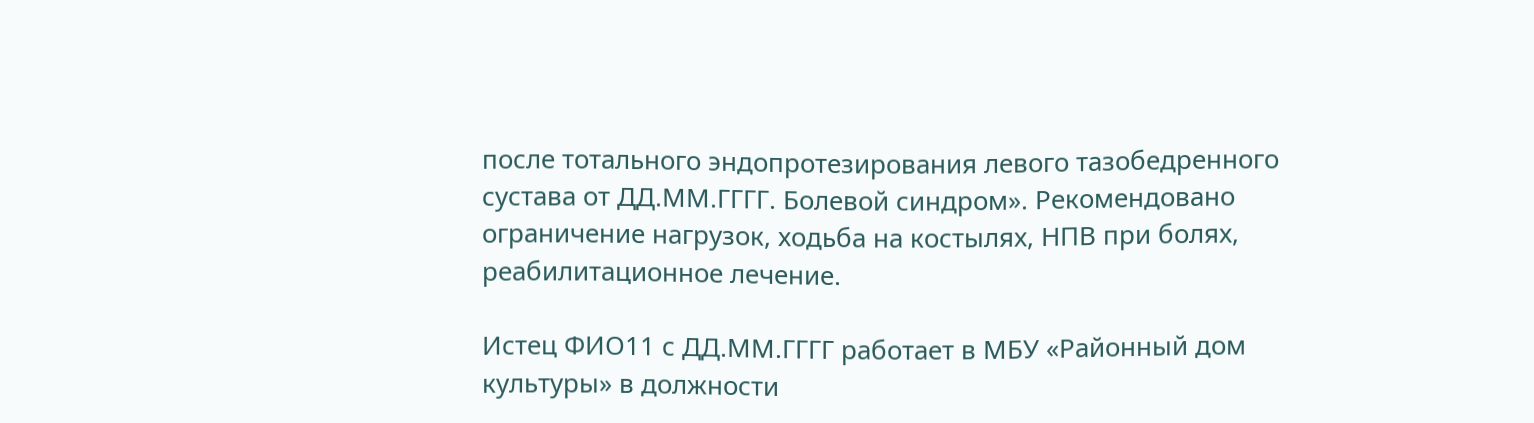после тотального эндопротезирования левого тазобедренного сустава от ДД.ММ.ГГГГ. Болевой синдром». Рекомендовано ограничение нагрузок, ходьба на костылях, НПВ при болях, реабилитационное лечение.

Истец ФИО11 с ДД.ММ.ГГГГ работает в МБУ «Районный дом культуры» в должности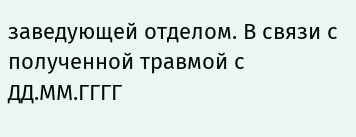заведующей отделом. В связи с полученной травмой с ДД.ММ.ГГГГ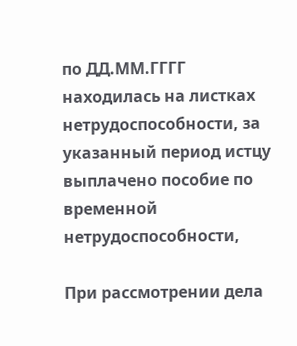по ДД.ММ.ГГГГ находилась на листках нетрудоспособности, за указанный период истцу выплачено пособие по временной нетрудоспособности,

При рассмотрении дела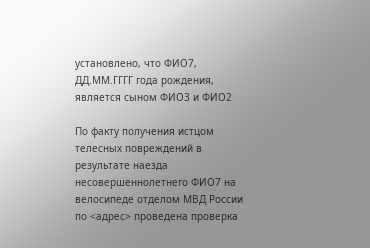установлено, что ФИО7, ДД.ММ.ГГГГ года рождения, является сыном ФИО3 и ФИО2

По факту получения истцом телесных повреждений в результате наезда несовершеннолетнего ФИО7 на велосипеде отделом МВД России по <адрес> проведена проверка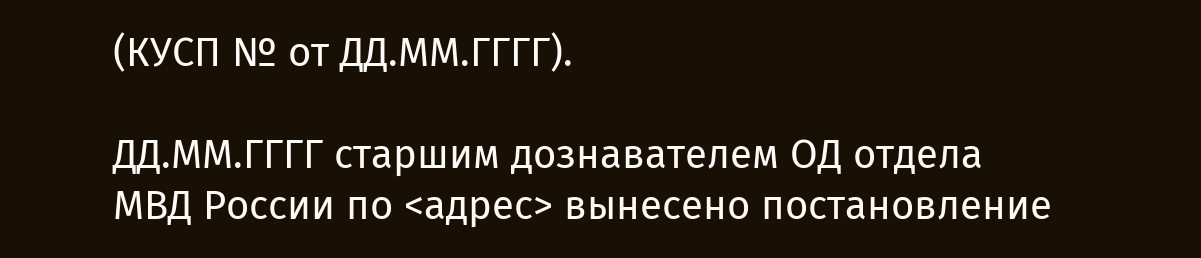(КУСП № от ДД.ММ.ГГГГ).

ДД.ММ.ГГГГ старшим дознавателем ОД отдела МВД России по <адрес> вынесено постановление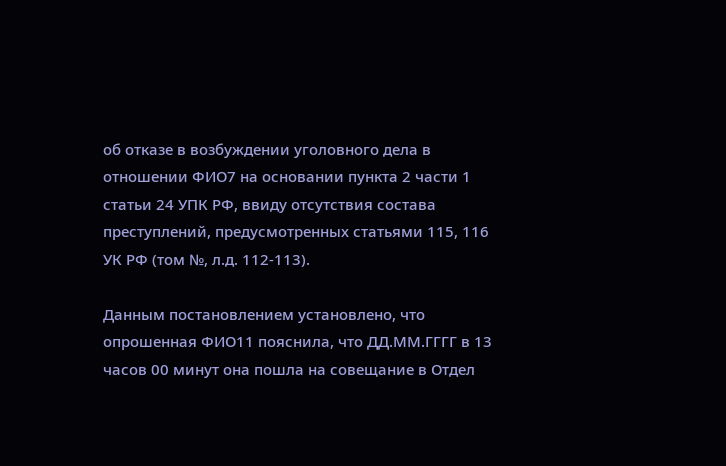об отказе в возбуждении уголовного дела в отношении ФИО7 на основании пункта 2 части 1 статьи 24 УПК РФ, ввиду отсутствия состава преступлений, предусмотренных статьями 115, 116 УК РФ (том №, л.д. 112-113).

Данным постановлением установлено, что опрошенная ФИО11 пояснила, что ДД.ММ.ГГГГ в 13 часов 00 минут она пошла на совещание в Отдел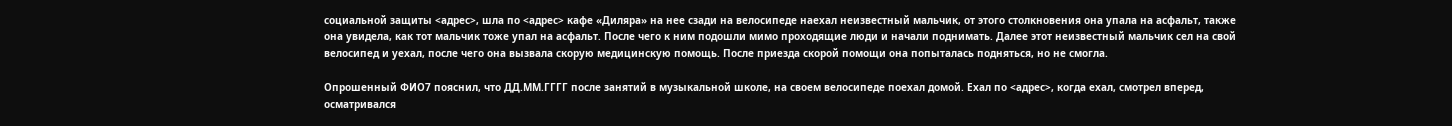социальной защиты <адрес>, шла по <адрес> кафе «Диляра» на нее сзади на велосипеде наехал неизвестный мальчик, от этого столкновения она упала на асфальт, также она увидела, как тот мальчик тоже упал на асфальт. После чего к ним подошли мимо проходящие люди и начали поднимать. Далее этот неизвестный мальчик сел на свой велосипед и уехал, после чего она вызвала скорую медицинскую помощь. После приезда скорой помощи она попыталась подняться, но не смогла.

Опрошенный ФИО7 пояснил, что ДД.ММ.ГГГГ после занятий в музыкальной школе, на своем велосипеде поехал домой. Ехал по <адрес>, когда ехал, смотрел вперед, осматривался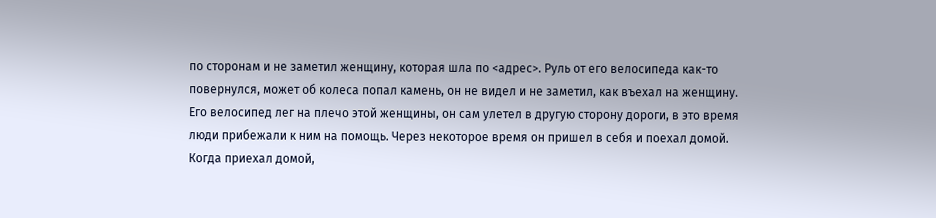по сторонам и не заметил женщину, которая шла по <адрес>. Руль от его велосипеда как-то повернулся, может об колеса попал камень, он не видел и не заметил, как въехал на женщину. Его велосипед лег на плечо этой женщины, он сам улетел в другую сторону дороги, в это время люди прибежали к ним на помощь. Через некоторое время он пришел в себя и поехал домой. Когда приехал домой,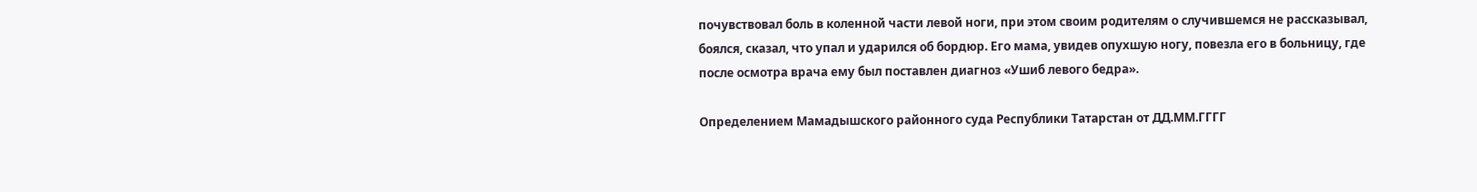почувствовал боль в коленной части левой ноги, при этом своим родителям о случившемся не рассказывал, боялся, сказал, что упал и ударился об бордюр. Его мама, увидев опухшую ногу, повезла его в больницу, где после осмотра врача ему был поставлен диагноз «Ушиб левого бедра».

Определением Мамадышского районного суда Республики Татарстан от ДД.ММ.ГГГГ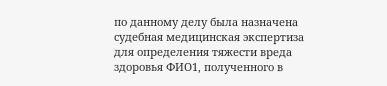по данному делу была назначена судебная медицинская экспертиза для определения тяжести вреда здоровья ФИО1, полученного в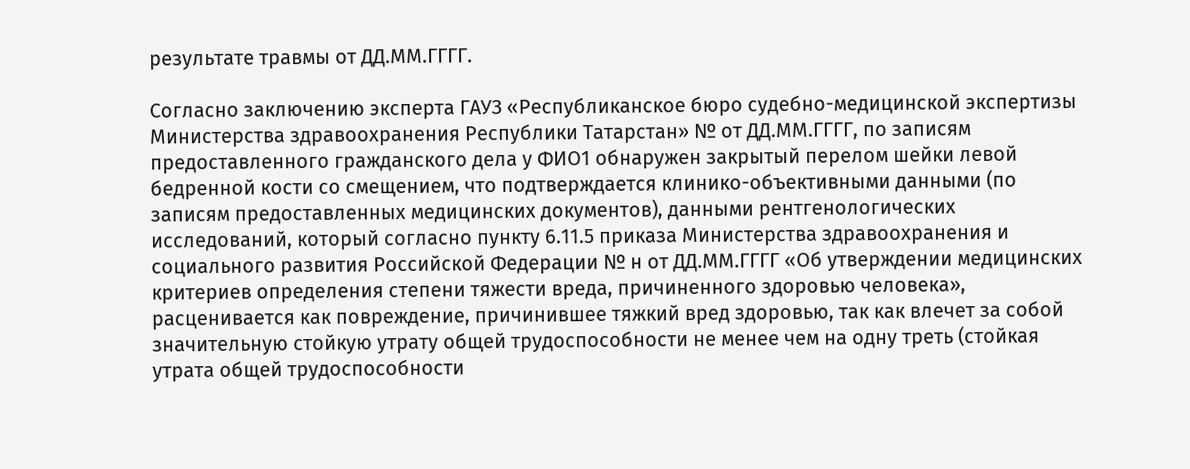результате травмы от ДД.ММ.ГГГГ.

Согласно заключению эксперта ГАУЗ «Республиканское бюро судебно-медицинской экспертизы Министерства здравоохранения Республики Татарстан» № от ДД.ММ.ГГГГ, по записям предоставленного гражданского дела у ФИО1 обнаружен закрытый перелом шейки левой бедренной кости со смещением, что подтверждается клинико-объективными данными (по записям предоставленных медицинских документов), данными рентгенологических исследований, который согласно пункту 6.11.5 приказа Министерства здравоохранения и социального развития Российской Федерации № н от ДД.ММ.ГГГГ «Об утверждении медицинских критериев определения степени тяжести вреда, причиненного здоровью человека», расценивается как повреждение, причинившее тяжкий вред здоровью, так как влечет за собой значительную стойкую утрату общей трудоспособности не менее чем на одну треть (стойкая утрата общей трудоспособности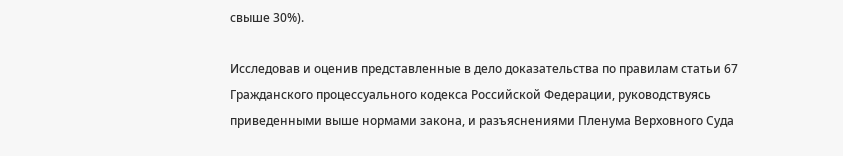свыше 30%).

Исследовав и оценив представленные в дело доказательства по правилам статьи 67 Гражданского процессуального кодекса Российской Федерации, руководствуясь приведенными выше нормами закона, и разъяснениями Пленума Верховного Суда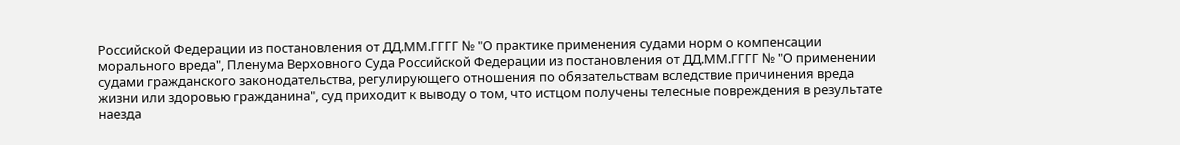Российской Федерации из постановления от ДД.ММ.ГГГГ № "О практике применения судами норм о компенсации морального вреда", Пленума Верховного Суда Российской Федерации из постановления от ДД.ММ.ГГГГ № "О применении судами гражданского законодательства, регулирующего отношения по обязательствам вследствие причинения вреда жизни или здоровью гражданина", суд приходит к выводу о том, что истцом получены телесные повреждения в результате наезда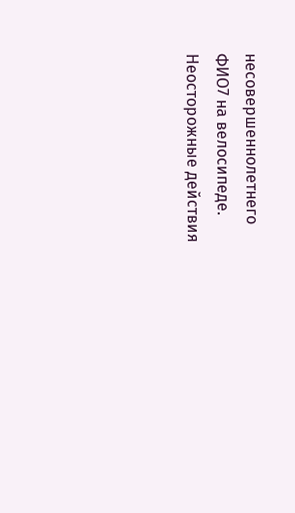несовершеннолетнего ФИО7 на велосипеде. Неосторожные действия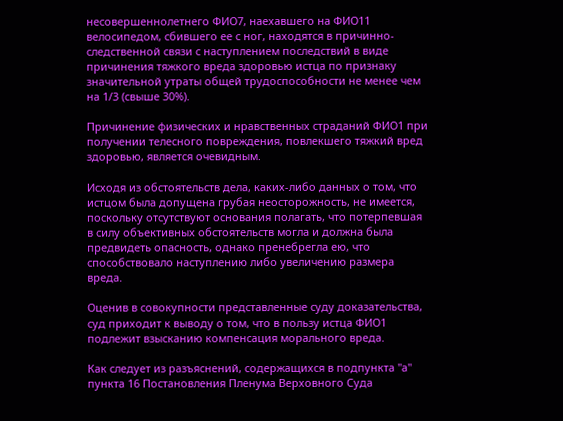несовершеннолетнего ФИО7, наехавшего на ФИО11 велосипедом, сбившего ее с ног, находятся в причинно-следственной связи с наступлением последствий в виде причинения тяжкого вреда здоровью истца по признаку значительной утраты общей трудоспособности не менее чем на 1/3 (свыше 30%).

Причинение физических и нравственных страданий ФИО1 при получении телесного повреждения, повлекшего тяжкий вред здоровью, является очевидным.

Исходя из обстоятельств дела, каких-либо данных о том, что истцом была допущена грубая неосторожность, не имеется, поскольку отсутствуют основания полагать, что потерпевшая в силу объективных обстоятельств могла и должна была предвидеть опасность, однако пренебрегла ею, что способствовало наступлению либо увеличению размера вреда.

Оценив в совокупности представленные суду доказательства, суд приходит к выводу о том, что в пользу истца ФИО1 подлежит взысканию компенсация морального вреда.

Как следует из разъяснений, содержащихся в подпункта "а" пункта 16 Постановления Пленума Верховного Суда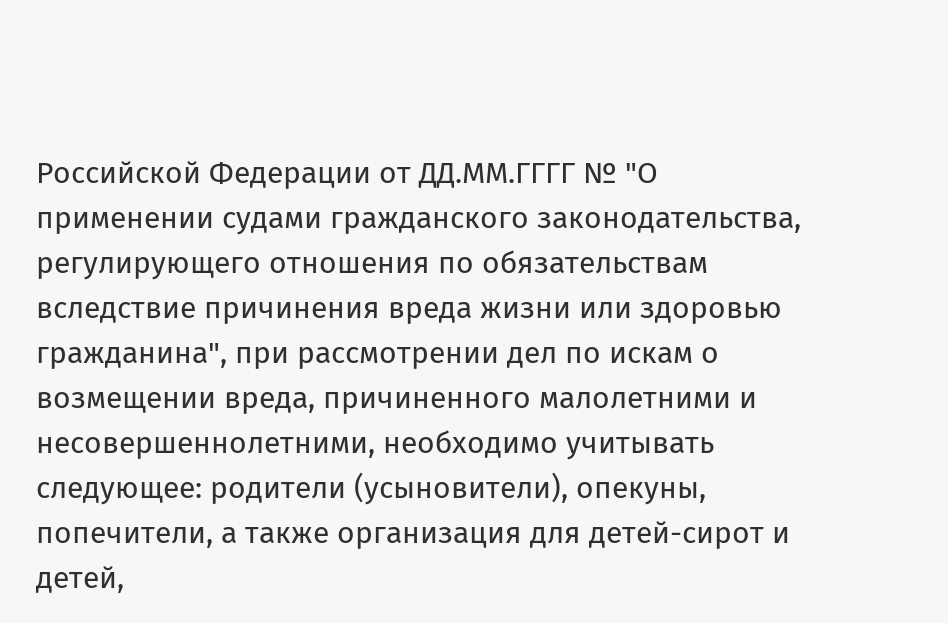Российской Федерации от ДД.ММ.ГГГГ № "О применении судами гражданского законодательства, регулирующего отношения по обязательствам вследствие причинения вреда жизни или здоровью гражданина", при рассмотрении дел по искам о возмещении вреда, причиненного малолетними и несовершеннолетними, необходимо учитывать следующее: родители (усыновители), опекуны, попечители, а также организация для детей-сирот и детей,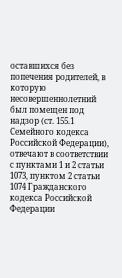оставшихся без попечения родителей, в которую несовершеннолетний был помещен под надзор (ст. 155.1 Семейного кодекса Российской Федерации), отвечают в соответствии с пунктами 1 и 2 статьи 1073, пунктом 2 статьи 1074 Гражданского кодекса Российской Федерации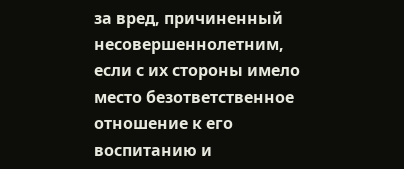за вред, причиненный несовершеннолетним, если с их стороны имело место безответственное отношение к его воспитанию и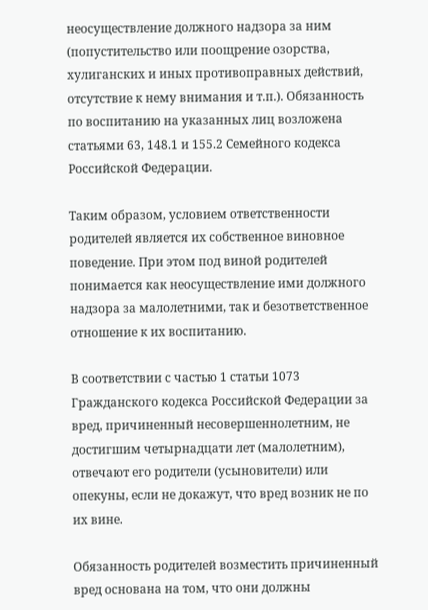неосуществление должного надзора за ним (попустительство или поощрение озорства, хулиганских и иных противоправных действий, отсутствие к нему внимания и т.п.). Обязанность по воспитанию на указанных лиц возложена статьями 63, 148.1 и 155.2 Семейного кодекса Российской Федерации.

Таким образом, условием ответственности родителей является их собственное виновное поведение. При этом под виной родителей понимается как неосуществление ими должного надзора за малолетними, так и безответственное отношение к их воспитанию.

В соответствии с частью 1 статьи 1073 Гражданского кодекса Российской Федерации за вред, причиненный несовершеннолетним, не достигшим четырнадцати лет (малолетним), отвечают его родители (усыновители) или опекуны, если не докажут, что вред возник не по их вине.

Обязанность родителей возместить причиненный вред основана на том, что они должны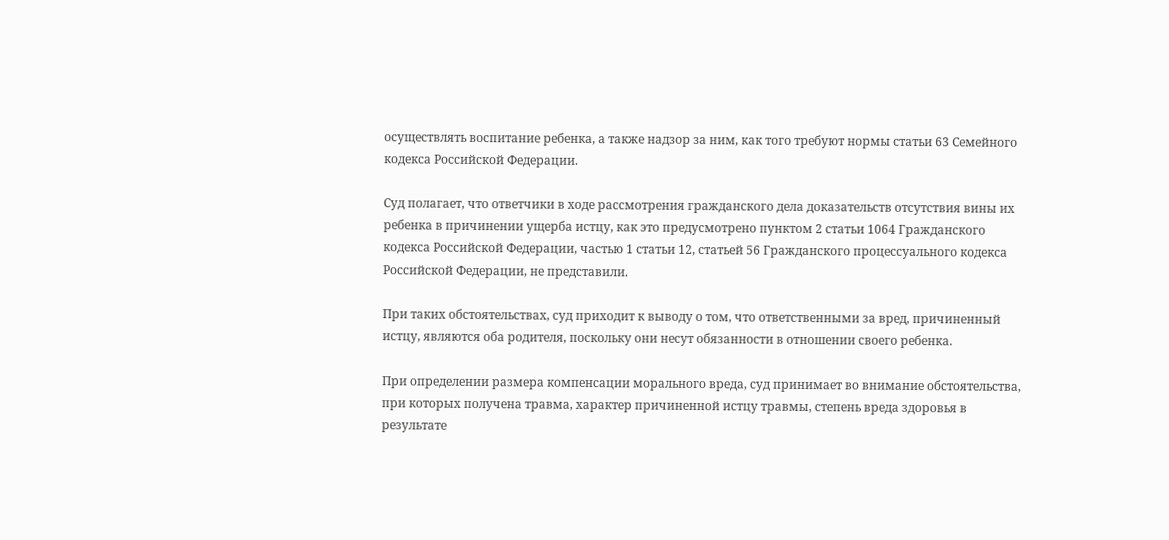осуществлять воспитание ребенка, а также надзор за ним, как того требуют нормы статьи 63 Семейного кодекса Российской Федерации.

Суд полагает, что ответчики в ходе рассмотрения гражданского дела доказательств отсутствия вины их ребенка в причинении ущерба истцу, как это предусмотрено пунктом 2 статьи 1064 Гражданского кодекса Российской Федерации, частью 1 статьи 12, статьей 56 Гражданского процессуального кодекса Российской Федерации, не представили.

При таких обстоятельствах, суд приходит к выводу о том, что ответственными за вред, причиненный истцу, являются оба родителя, поскольку они несут обязанности в отношении своего ребенка.

При определении размера компенсации морального вреда, суд принимает во внимание обстоятельства, при которых получена травма, характер причиненной истцу травмы, степень вреда здоровья в результате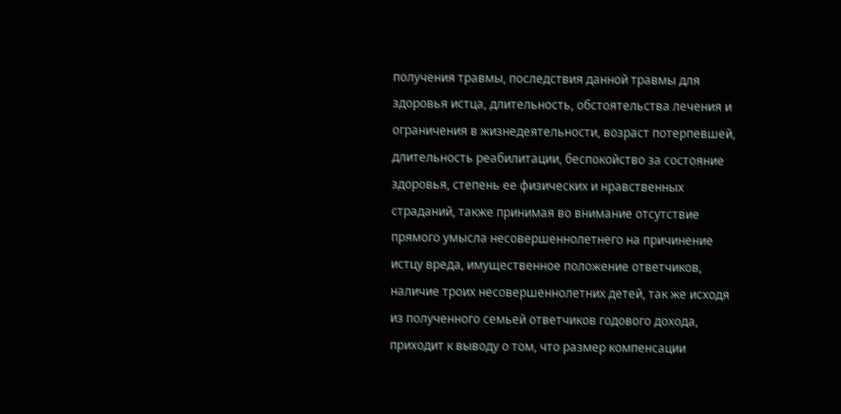получения травмы, последствия данной травмы для здоровья истца, длительность, обстоятельства лечения и ограничения в жизнедеятельности, возраст потерпевшей, длительность реабилитации, беспокойство за состояние здоровья, степень ее физических и нравственных страданий, также принимая во внимание отсутствие прямого умысла несовершеннолетнего на причинение истцу вреда, имущественное положение ответчиков, наличие троих несовершеннолетних детей, так же исходя из полученного семьей ответчиков годового дохода, приходит к выводу о том, что размер компенсации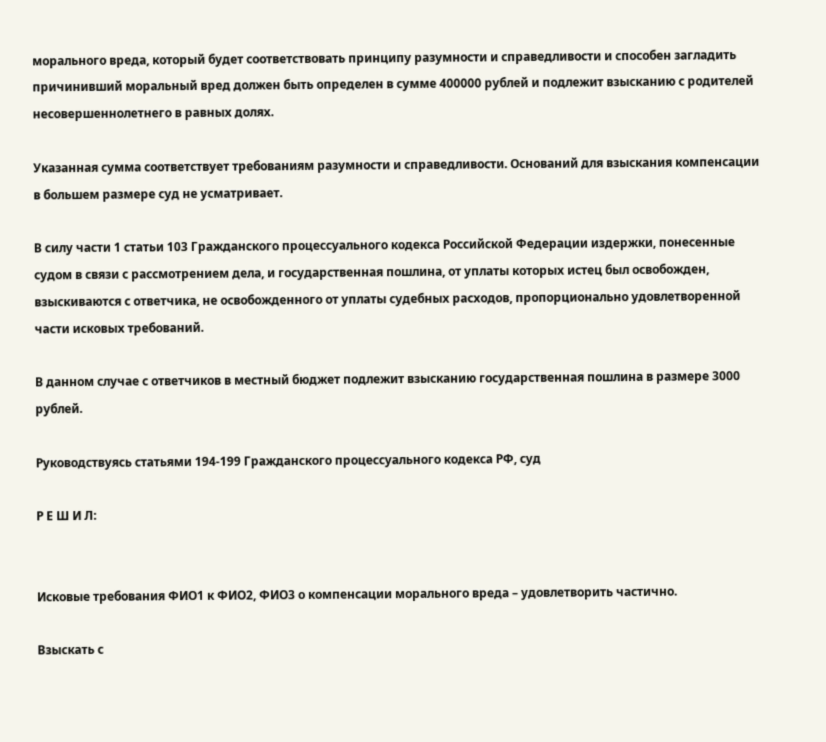морального вреда, который будет соответствовать принципу разумности и справедливости и способен загладить причинивший моральный вред должен быть определен в сумме 400000 рублей и подлежит взысканию с родителей несовершеннолетнего в равных долях.

Указанная сумма соответствует требованиям разумности и справедливости. Оснований для взыскания компенсации в большем размере суд не усматривает.

В силу части 1 статьи 103 Гражданского процессуального кодекса Российской Федерации издержки, понесенные судом в связи с рассмотрением дела, и государственная пошлина, от уплаты которых истец был освобожден, взыскиваются с ответчика, не освобожденного от уплаты судебных расходов, пропорционально удовлетворенной части исковых требований.

В данном случае с ответчиков в местный бюджет подлежит взысканию государственная пошлина в размере 3000 рублей.

Руководствуясь статьями 194-199 Гражданского процессуального кодекса РФ, суд

Р Е Ш И Л:


Исковые требования ФИО1 к ФИО2, ФИО3 о компенсации морального вреда – удовлетворить частично.

Взыскать с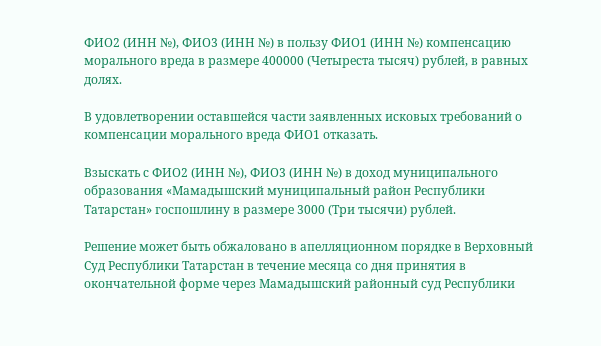ФИО2 (ИНН №), ФИО3 (ИНН №) в пользу ФИО1 (ИНН №) компенсацию морального вреда в размере 400000 (Четыреста тысяч) рублей, в равных долях.

В удовлетворении оставшейся части заявленных исковых требований о компенсации морального вреда ФИО1 отказать.

Взыскать с ФИО2 (ИНН №), ФИО3 (ИНН №) в доход муниципального образования «Мамадышский муниципальный район Республики Татарстан» госпошлину в размере 3000 (Три тысячи) рублей.

Решение может быть обжаловано в апелляционном порядке в Верховный Суд Республики Татарстан в течение месяца со дня принятия в окончательной форме через Мамадышский районный суд Республики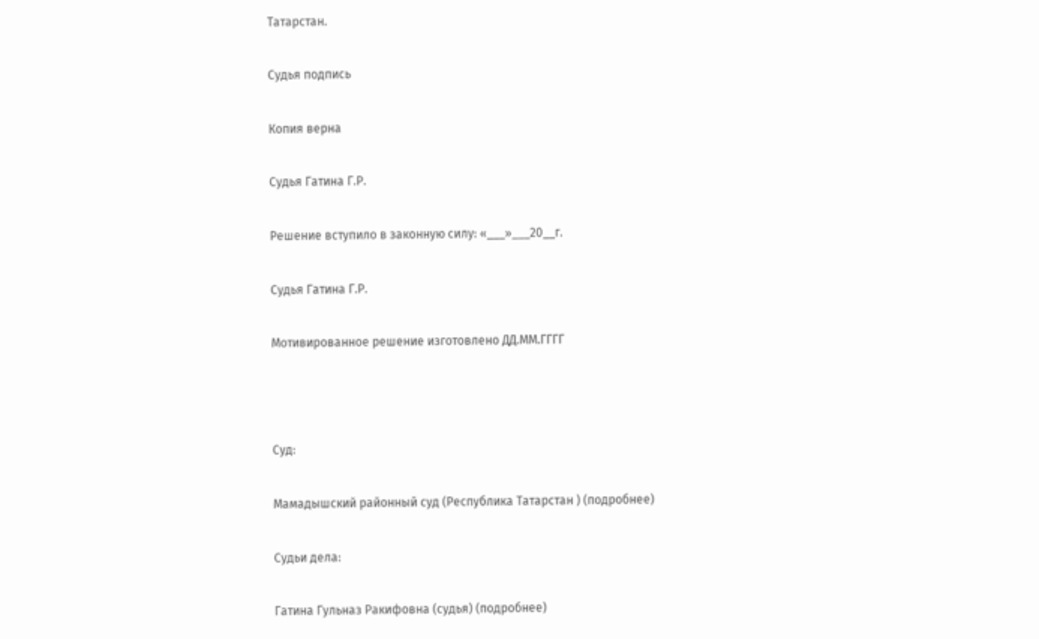Татарстан.

Судья подпись

Копия верна

Судья Гатина Г.Р.

Решение вступило в законную силу: «___»___20__г.

Судья Гатина Г.Р.

Мотивированное решение изготовлено ДД.ММ.ГГГГ



Суд:

Мамадышский районный суд (Республика Татарстан ) (подробнее)

Судьи дела:

Гатина Гульназ Ракифовна (судья) (подробнее)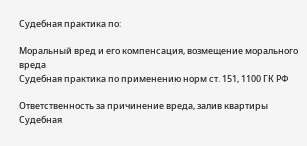Судебная практика по:

Моральный вред и его компенсация, возмещение морального вреда
Судебная практика по применению норм ст. 151, 1100 ГК РФ

Ответственность за причинение вреда, залив квартиры
Судебная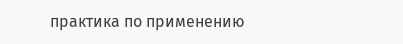практика по применению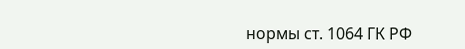нормы ст. 1064 ГК РФ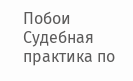Побои
Судебная практика по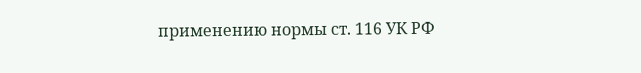применению нормы ст. 116 УК РФ